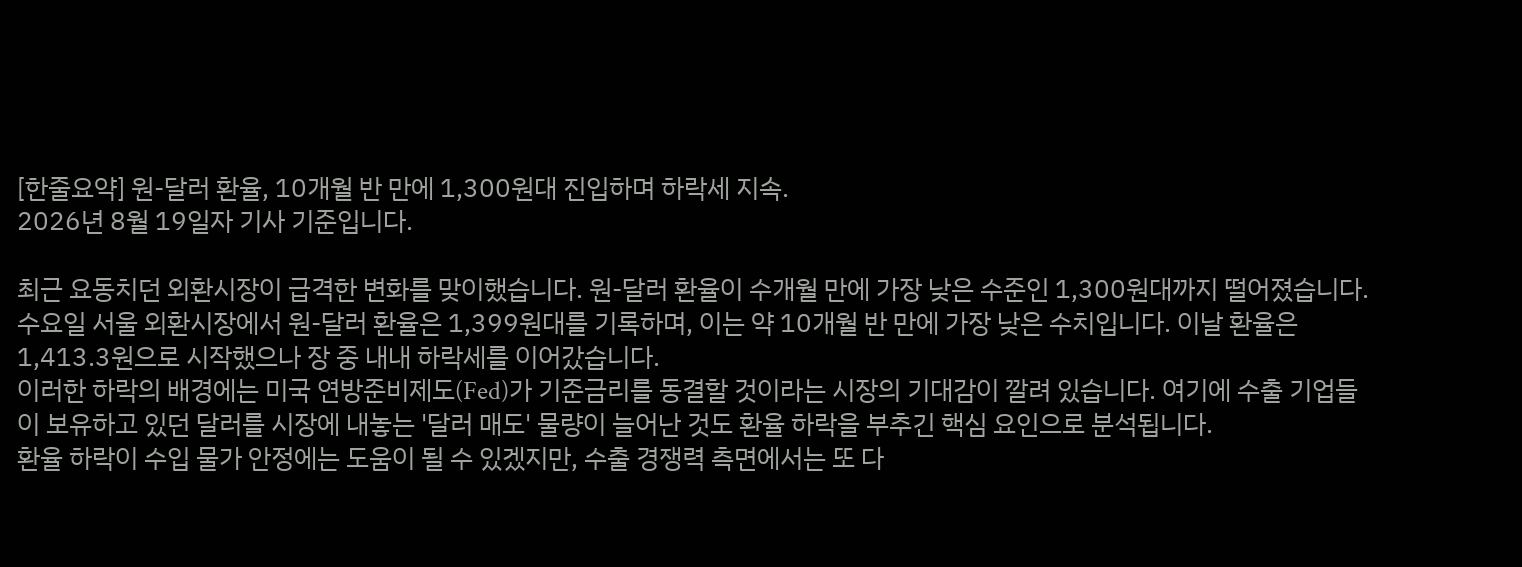[한줄요약] 원-달러 환율, 10개월 반 만에 1,300원대 진입하며 하락세 지속.
2026년 8월 19일자 기사 기준입니다.

최근 요동치던 외환시장이 급격한 변화를 맞이했습니다. 원-달러 환율이 수개월 만에 가장 낮은 수준인 1,300원대까지 떨어졌습니다.
수요일 서울 외환시장에서 원-달러 환율은 1,399원대를 기록하며, 이는 약 10개월 반 만에 가장 낮은 수치입니다. 이날 환율은 1,413.3원으로 시작했으나 장 중 내내 하락세를 이어갔습니다.
이러한 하락의 배경에는 미국 연방준비제도(Fed)가 기준금리를 동결할 것이라는 시장의 기대감이 깔려 있습니다. 여기에 수출 기업들이 보유하고 있던 달러를 시장에 내놓는 '달러 매도' 물량이 늘어난 것도 환율 하락을 부추긴 핵심 요인으로 분석됩니다.
환율 하락이 수입 물가 안정에는 도움이 될 수 있겠지만, 수출 경쟁력 측면에서는 또 다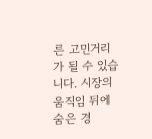른 고민거리가 될 수 있습니다. 시장의 움직임 뒤에 숨은 경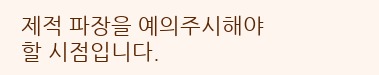제적 파장을 예의주시해야 할 시점입니다.